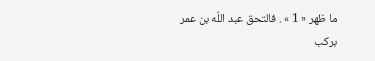ما ظهر « 1 » . فالتحق عبد اللّه بن عمر بركب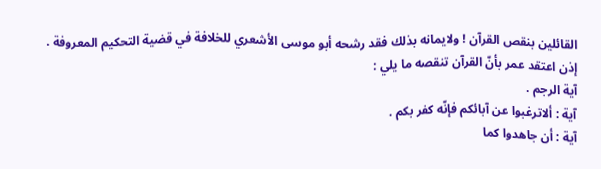القائلين بنقص القرآن ! ولايمانه بذلك فقد رشحه أبو موسى الأشعري للخلافة في قضية التحكيم المعروفة .
إذن اعتقد عمر بأنّ القرآن تنقصه ما يلي :
آية الرجم .
آية : ألاترغبوا عن آبائكم فإنّه كفر بكم .
آية : أن جاهدوا كما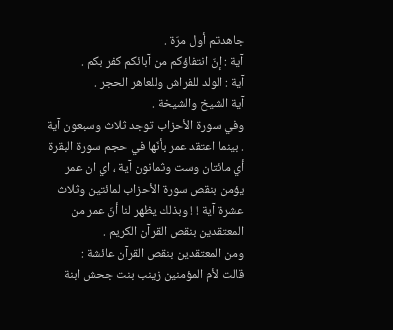جاهدتم أول مرّة .
آية : إنّ انتفاؤكم من آبائكم كفر بكم .
آية : الولد للفراش وللعاهر الحجر .
آية الشيخ والشيخة .
وفي سورة الأحزاب توجد ثلاث وسبعون آية . بينما اعتقد عمر بأنّها في حجم سورة البقرة أي مائتان وست وثمانون آية ، اي ان عمر يؤمن بنقص سورة الأحزاب لمائتين وثلاث عشرة آية ! ! وبذلك يظهر لنا أنّ عمر من المعتقدين بنقص القرآن الكريم .
ومن المعتقدين بنقص القرآن عائشة :
قالت لأم المؤمنين زينب بنت جحش ابنة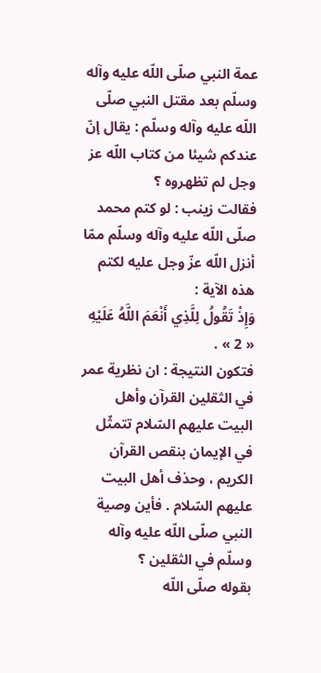عمة النبي صلّى اللّه عليه وآله وسلّم بعد مقتل النبي صلّى اللّه عليه وآله وسلّم : يقال إنّ عندكم شيئا من كتاب اللّه عز وجل لم تظهروه ؟
فقالت زينب : لو كتم محمد صلّى اللّه عليه وآله وسلّم ممّا أنزل اللّه عزّ وجل عليه لكتم هذه الآية :
وَإِذْ تَقُولُ لِلَّذِي أَنْعَمَ اللَّهُ عَلَيْهِ
« 2 » .
فتكون النتيجة : ان نظرية عمر في الثقلين القرآن وأهل البيت عليهم السّلام تتمثّل في الإيمان بنقص القرآن الكريم ، وحذف أهل البيت عليهم السّلام . فأين وصية النبي صلّى اللّه عليه وآله وسلّم في الثقلين ؟
بقوله صلّى اللّه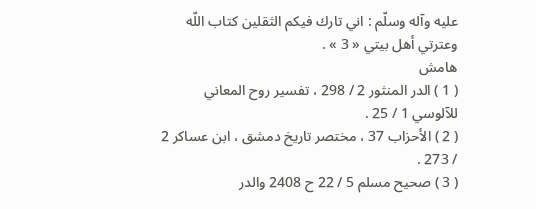عليه وآله وسلّم : اني تارك فيكم الثقلين كتاب اللّه وعترتي أهل بيتي « 3 » .
هامش
( 1 ) الدر المنثور 2 / 298 ، تفسير روح المعاني للآلوسي 1 / 25 .
( 2 ) الأحزاب 37 ، مختصر تاريخ دمشق ، ابن عساكر 2 / 273 .
( 3 ) صحيح مسلم 5 / 22 ح 2408 والدر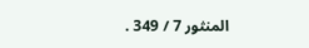المنثور 7 / 349 .